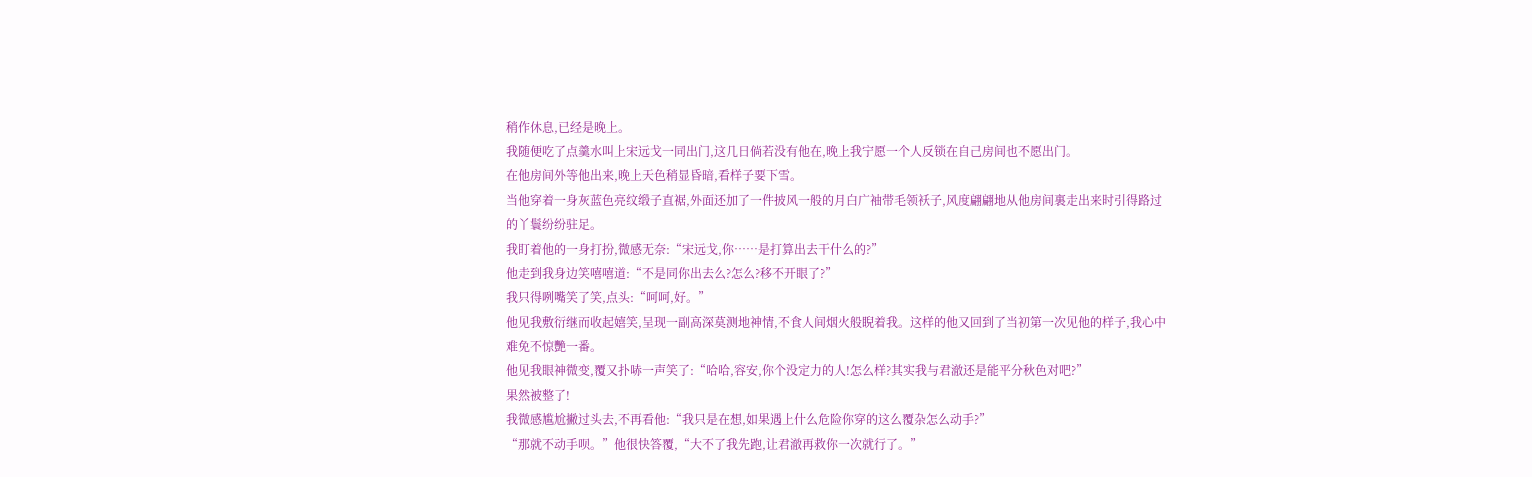稍作休息,已经是晚上。
我随便吃了点羹水叫上宋远戈一同出门,这几日倘若没有他在,晚上我宁愿一个人反锁在自己房间也不愿出门。
在他房间外等他出来,晚上天色稍显昏暗,看样子要下雪。
当他穿着一身灰蓝色亮纹缎子直裾,外面还加了一件披风一般的月白广袖带毛领袄子,风度翩翩地从他房间裏走出来时引得路过的丫鬟纷纷驻足。
我盯着他的一身打扮,微感无奈:“宋远戈,你……是打算出去干什么的?”
他走到我身边笑嘻嘻道:“不是同你出去么?怎么?移不开眼了?”
我只得咧嘴笑了笑,点头:“呵呵,好。”
他见我敷衍继而收起嬉笑,呈现一副高深莫测地神情,不食人间烟火般睨着我。这样的他又回到了当初第一次见他的样子,我心中难免不惊艷一番。
他见我眼神微变,覆又扑哧一声笑了:“哈哈,容安,你个没定力的人!怎么样?其实我与君澈还是能平分秋色对吧?”
果然被整了!
我微感尴尬撇过头去,不再看他:“我只是在想,如果遇上什么危险你穿的这么覆杂怎么动手?”
“那就不动手呗。”他很快答覆,“大不了我先跑,让君澈再救你一次就行了。”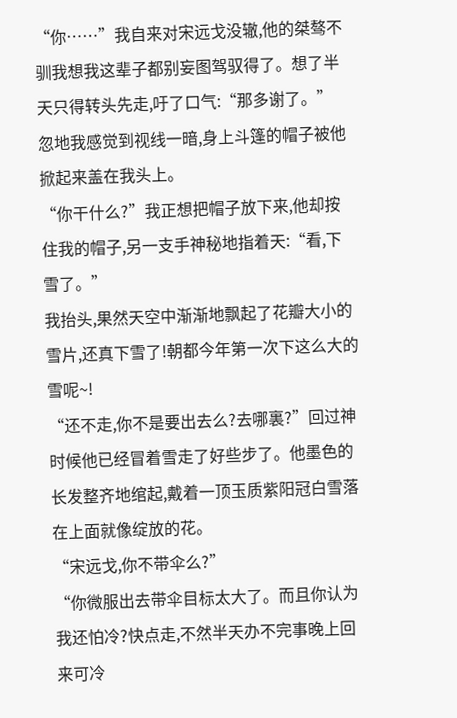“你……”我自来对宋远戈没辙,他的桀骜不驯我想我这辈子都别妄图驾驭得了。想了半天只得转头先走,吁了口气:“那多谢了。”
忽地我感觉到视线一暗,身上斗篷的帽子被他掀起来盖在我头上。
“你干什么?”我正想把帽子放下来,他却按住我的帽子,另一支手神秘地指着天:“看,下雪了。”
我抬头,果然天空中渐渐地飘起了花瓣大小的雪片,还真下雪了!朝都今年第一次下这么大的雪呢~!
“还不走,你不是要出去么?去哪裏?”回过神时候他已经冒着雪走了好些步了。他墨色的长发整齐地绾起,戴着一顶玉质紫阳冠白雪落在上面就像绽放的花。
“宋远戈,你不带伞么?”
“你微服出去带伞目标太大了。而且你认为我还怕冷?快点走,不然半天办不完事晚上回来可冷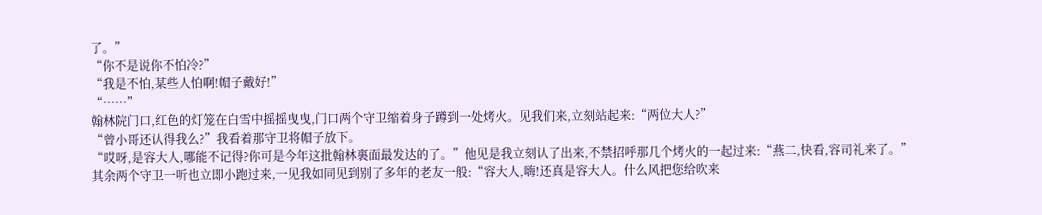了。”
“你不是说你不怕冷?”
“我是不怕,某些人怕啊!帽子戴好!”
“……”
翰林院门口,红色的灯笼在白雪中摇摇曳曳,门口两个守卫缩着身子蹲到一处烤火。见我们来,立刻站起来:“两位大人?”
“曾小哥还认得我么?”我看着那守卫将帽子放下。
“哎呀,是容大人,哪能不记得?你可是今年这批翰林裏面最发达的了。”他见是我立刻认了出来,不禁招呼那几个烤火的一起过来:“燕二,快看,容司礼来了。”
其余两个守卫一听也立即小跑过来,一见我如同见到别了多年的老友一般:“容大人,嗨!还真是容大人。什么风把您给吹来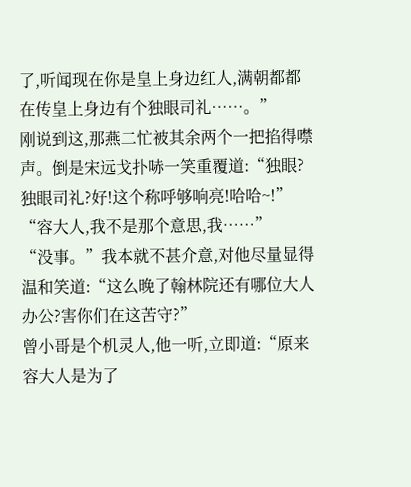了,听闻现在你是皇上身边红人,满朝都都在传皇上身边有个独眼司礼……。”
刚说到这,那燕二忙被其余两个一把掐得噤声。倒是宋远戈扑哧一笑重覆道:“独眼?独眼司礼?好!这个称呼够响亮!哈哈~!”
“容大人,我不是那个意思,我……”
“没事。”我本就不甚介意,对他尽量显得温和笑道:“这么晚了翰林院还有哪位大人办公?害你们在这苦守?”
曾小哥是个机灵人,他一听,立即道:“原来容大人是为了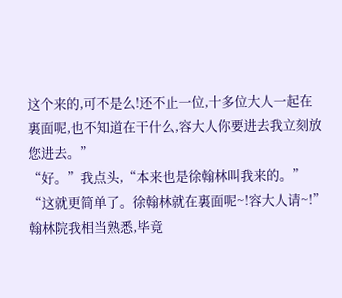这个来的,可不是么!还不止一位,十多位大人一起在裏面呢,也不知道在干什么,容大人你要进去我立刻放您进去。”
“好。”我点头,“本来也是徐翰林叫我来的。”
“这就更简单了。徐翰林就在裏面呢~!容大人请~!”
翰林院我相当熟悉,毕竟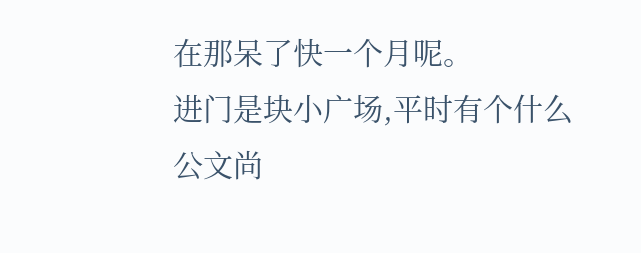在那呆了快一个月呢。
进门是块小广场,平时有个什么公文尚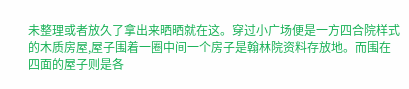未整理或者放久了拿出来晒晒就在这。穿过小广场便是一方四合院样式的木质房屋,屋子围着一圈中间一个房子是翰林院资料存放地。而围在四面的屋子则是各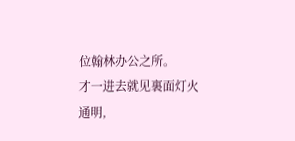位翰林办公之所。
才一进去就见裏面灯火通明,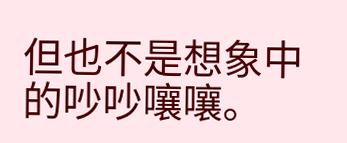但也不是想象中的吵吵嚷嚷。